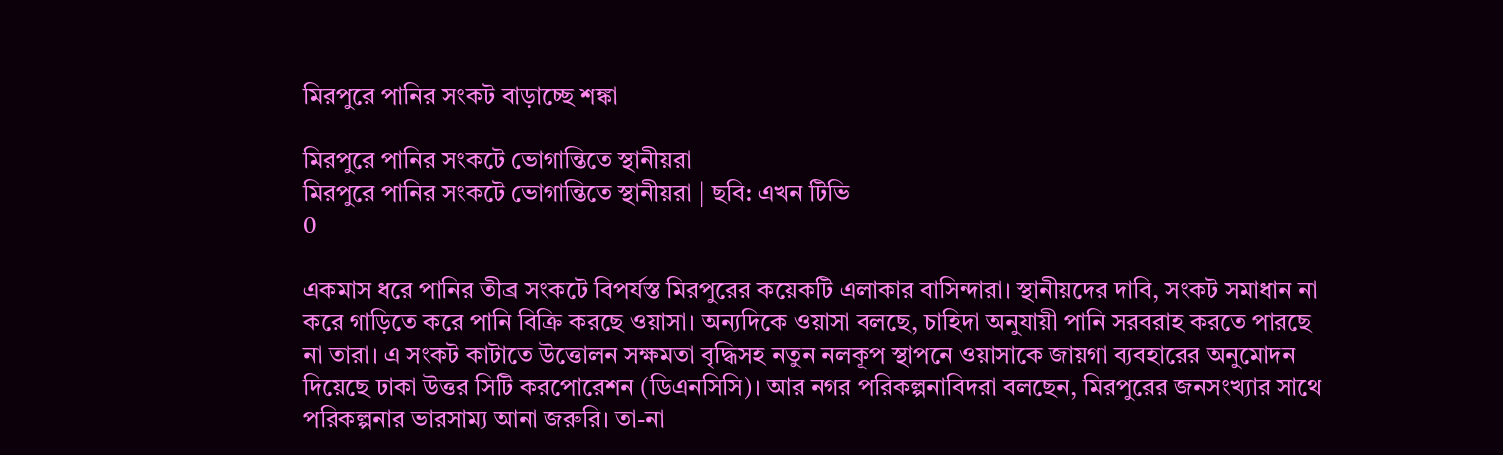মিরপুরে পানির সংকট বাড়াচ্ছে শঙ্কা

মিরপুরে পানির সংকটে ভোগান্তিতে স্থানীয়রা
মিরপুরে পানির সংকটে ভোগান্তিতে স্থানীয়রা | ছবি: এখন টিভি
0

একমাস ধরে পানির তীব্র সংকটে বিপর্যস্ত মিরপুরের কয়েকটি এলাকার বাসিন্দারা। স্থানীয়দের দাবি, সংকট সমাধান না করে গাড়িতে করে পানি বিক্রি করছে ওয়াসা। অন্যদিকে ওয়াসা বলছে, চাহিদা অনুযায়ী পানি সরবরাহ করতে পারছে না তারা। এ সংকট কাটাতে উত্তোলন সক্ষমতা বৃদ্ধিসহ নতুন নলকূপ স্থাপনে ওয়াসাকে জায়গা ব্যবহারের অনুমোদন দিয়েছে ঢাকা উত্তর সিটি করপোরেশন (ডিএনসিসি)। আর নগর পরিকল্পনাবিদরা বলছেন, মিরপুরের জনসংখ্যার সাথে পরিকল্পনার ভারসাম্য আনা জরুরি। তা-না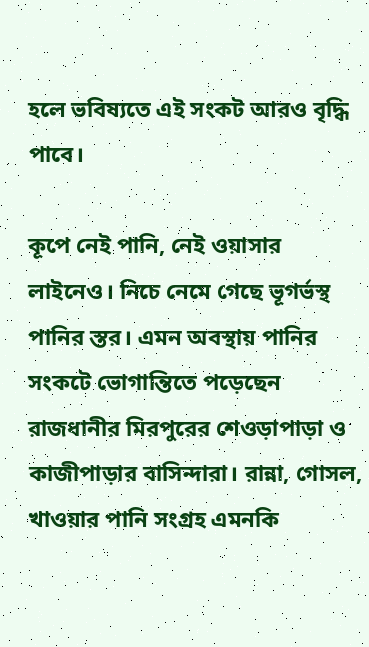হলে ভবিষ্যতে এই সংকট আরও বৃদ্ধি পাবে।

কূপে নেই পানি, নেই ওয়াসার লাইনেও। নিচে নেমে গেছে ভূগর্ভস্থ পানির স্তর। এমন অবস্থায় পানির সংকটে ভোগান্তিতে পড়েছেন রাজধানীর মিরপুরের শেওড়াপাড়া ও কাজীপাড়ার বাসিন্দারা। রান্না, গোসল, খাওয়ার পানি সংগ্রহ এমনকি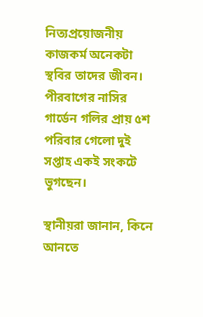নিত্যপ্রয়োজনীয় কাজকর্ম অনেকটা স্থবির তাদের জীবন। পীরবাগের নাসির গার্ডেন গলির প্রায় ৫শ পরিবার গেলো দুই সপ্তাহ একই সংকটে ভুগছেন।

স্থানীয়রা জানান, কিনে আনতে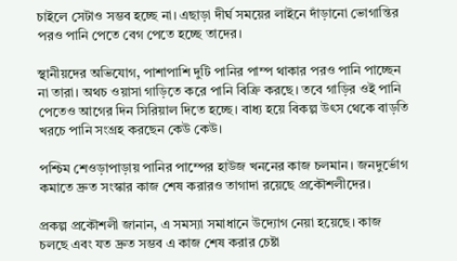চাইলে সেটাও সম্ভব হচ্ছে না। এছাড়া দীর্ঘ সময়ের লাইনে দাঁড়ানো ভোগান্তির পরও পানি পেতে বেগ পেতে হচ্ছে তাদের।

স্থানীয়দের অভিযোগ, পাশাপাশি দুটি পানির পাম্প থাকার পরও পানি পাচ্ছেন না তারা। অথচ ওয়াসা গাড়িতে করে পানি বিক্রি করছে। তবে গাড়ির ওই পানি পেতেও আগের দিন সিরিয়াল দিতে হচ্ছে। বাধ্য হয়ে বিকল্প উৎস থেকে বাড়তি খরচে পানি সংগ্রহ করছেন কেউ কেউ।

পশ্চিম শেওড়াপাড়ায় পানির পাম্পের হাউজ খননের কাজ চলমান। জনদুর্ভোগ কমাতে দ্রুত সংস্কার কাজ শেষ করারও তাগাদা রয়েছে প্রকৌশলীদের।

প্রকল্প প্রকৌশলী জানান, এ সমস্যা সমাধানে উদ্যোগ নেয়া হয়েছে। কাজ চলছে এবং যত দ্রুত সম্ভব এ কাজ শেষ করার চেষ্টা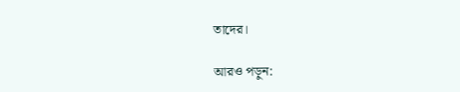তাদের।

আরও পড়ুন: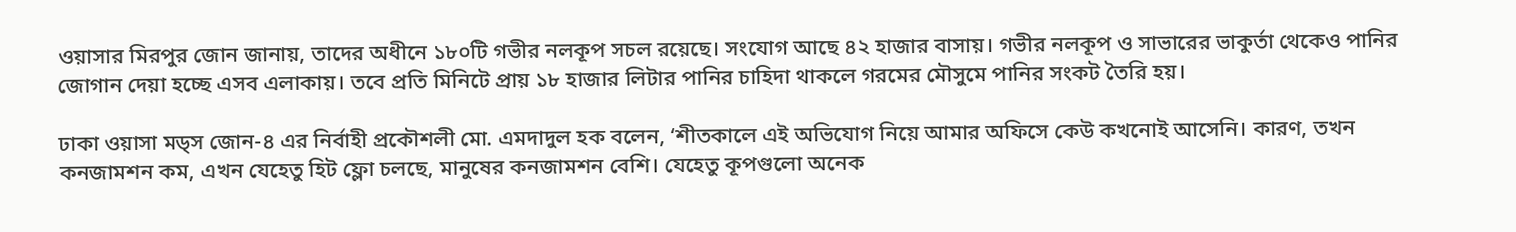ওয়াসার মিরপুর জোন জানায়, তাদের অধীনে ১৮০টি গভীর নলকূপ সচল রয়েছে। সংযোগ আছে ৪২ হাজার বাসায়। গভীর নলকূপ ও সাভারের ভাকুর্তা থেকেও পানির জোগান দেয়া হচ্ছে এসব এলাকায়। তবে প্রতি মিনিটে প্রায় ১৮ হাজার লিটার পানির চাহিদা থাকলে গরমের মৌসুমে পানির সংকট তৈরি হয়।

ঢাকা ওয়াসা মড্স জোন-৪ এর নির্বাহী প্রকৌশলী মো. এমদাদুল হক বলেন, ‘শীতকালে এই অভিযোগ নিয়ে আমার অফিসে কেউ কখনোই আসেনি। কারণ, তখন কনজামশন কম, এখন যেহেতু হিট ফ্লো চলছে, মানুষের কনজামশন বেশি। যেহেতু কূপগুলো অনেক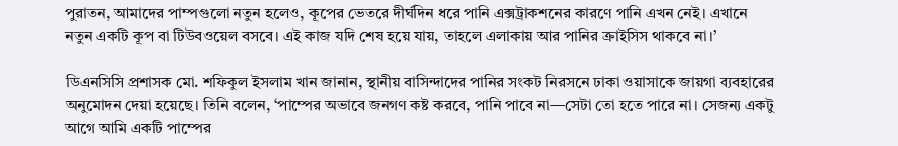পুরাতন, আমাদের পাম্পগুলো নতুন হলেও, কূপের ভেতরে দীর্ঘদিন ধরে পানি এক্সট্রাকশনের কারণে পানি এখন নেই। এখানে নতুন একটি কূপ বা টিউবওয়েল বসবে। এই কাজ যদি শেষ হয়ে যায়, তাহলে এলাকায় আর পানির ক্রাইসিস থাকবে না।’

ডিএনসিসি প্রশাসক মো. শফিকুল ইসলাম খান জানান, স্থানীয় বাসিন্দাদের পানির সংকট নিরসনে ঢাকা ওয়াসাকে জায়গা ব্যবহারের অনুমোদন দেয়া হয়েছে। তিনি বলেন, ‘পাম্পের অভাবে জনগণ কষ্ট করবে, পানি পাবে না—সেটা তো হতে পারে না। সেজন্য একটু আগে আমি একটি পাম্পের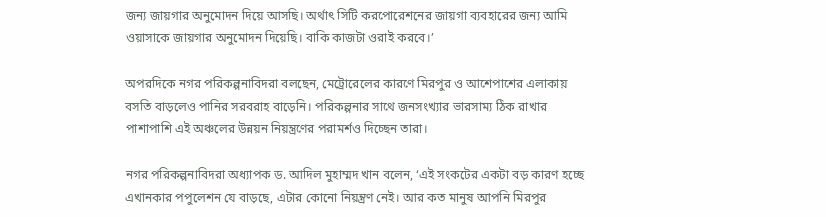জন্য জায়গার অনুমোদন দিয়ে আসছি। অর্থাৎ সিটি করপোরেশনের জায়গা ব্যবহারের জন্য আমি ওয়াসাকে জায়গার অনুমোদন দিয়েছি। বাকি কাজটা ওরাই করবে।’

অপরদিকে নগর পরিকল্পনাবিদরা বলছেন, মেট্রোরেলের কারণে মিরপুর ও আশেপাশের এলাকায় বসতি বাড়লেও পানির সরবরাহ বাড়েনি। পরিকল্পনার সাথে জনসংখ্যার ভারসাম্য ঠিক রাখার পাশাপাশি এই অঞ্চলের উন্নয়ন নিয়ন্ত্রণের পরামর্শও দিচ্ছেন তারা।

নগর পরিকল্পনাবিদরা অধ্যাপক ড. আদিল মুহাম্মদ খান বলেন, ‘এই সংকটের একটা বড় কারণ হচ্ছে এখানকার পপুলেশন যে বাড়ছে, এটার কোনো নিয়ন্ত্রণ নেই। আর কত মানুষ আপনি মিরপুর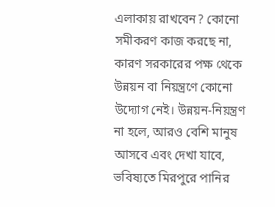এলাকায় রাখবেন? কোনো সমীকরণ কাজ করছে না, কারণ সরকারের পক্ষ থেকে উন্নয়ন বা নিয়ন্ত্রণে কোনো উদ্যোগ নেই। উন্নয়ন-নিয়ন্ত্রণ না হলে, আরও বেশি মানুষ আসবে এবং দেখা যাবে, ভবিষ্যতে মিরপুরে পানির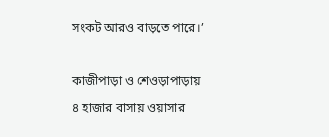সংকট আরও বাড়তে পারে।’

কাজীপাড়া ও শেওড়াপাড়ায় ৪ হাজার বাসায় ওয়াসার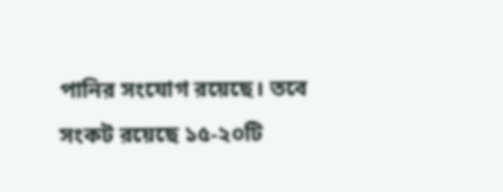পানির সংযোগ রয়েছে। তবে সংকট রয়েছে ১৫-২০টি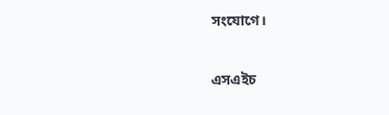সংযোগে।

এসএইচ